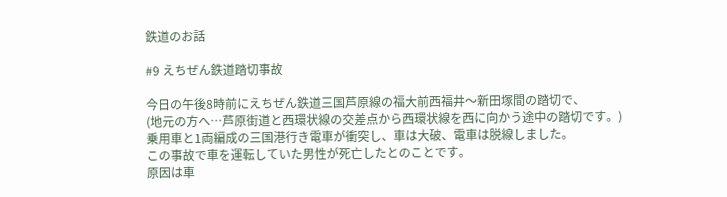鉄道のお話

#9 えちぜん鉄道踏切事故

今日の午後8時前にえちぜん鉄道三国芦原線の福大前西福井〜新田塚間の踏切で、
(地元の方へ…芦原街道と西環状線の交差点から西環状線を西に向かう途中の踏切です。)
乗用車と1両編成の三国港行き電車が衝突し、車は大破、電車は脱線しました。
この事故で車を運転していた男性が死亡したとのことです。
原因は車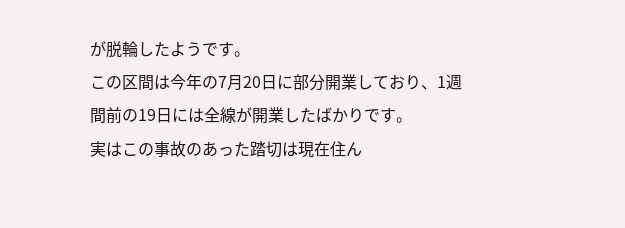が脱輪したようです。
この区間は今年の7月20日に部分開業しており、1週間前の19日には全線が開業したばかりです。
実はこの事故のあった踏切は現在住ん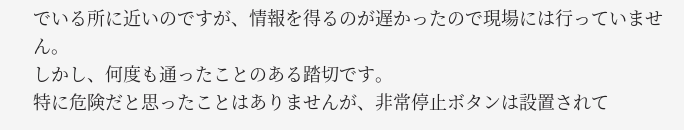でいる所に近いのですが、情報を得るのが遅かったので現場には行っていません。
しかし、何度も通ったことのある踏切です。
特に危険だと思ったことはありませんが、非常停止ボタンは設置されて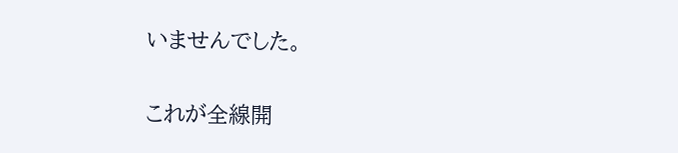いませんでした。

これが全線開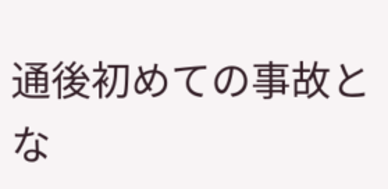通後初めての事故とな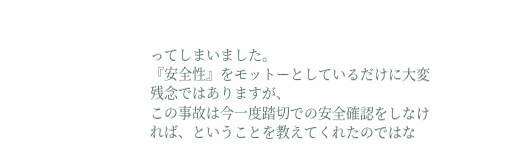ってしまいました。
『安全性』をモットーとしているだけに大変残念ではありますが、
この事故は今一度踏切での安全確認をしなければ、ということを教えてくれたのではな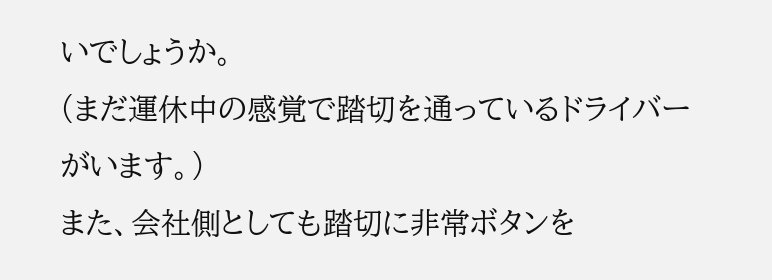いでしょうか。
(まだ運休中の感覚で踏切を通っているドライバーがいます。)
また、会社側としても踏切に非常ボタンを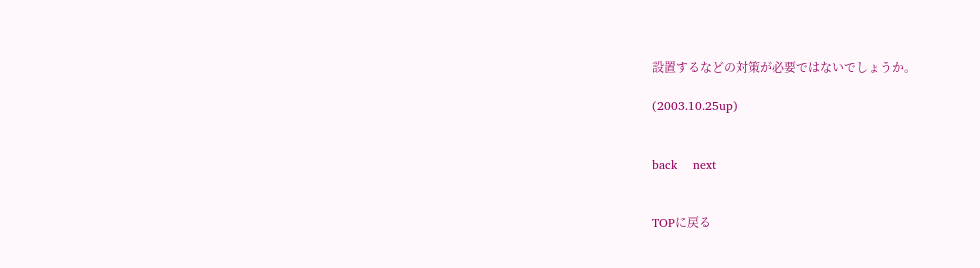設置するなどの対策が必要ではないでしょうか。

(2003.10.25up)


back    next


TOPに戻る